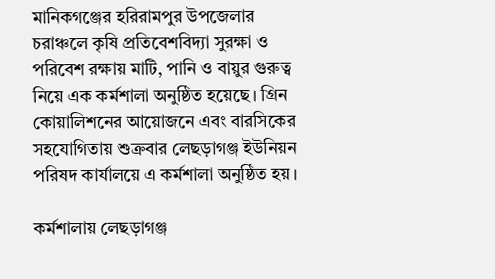মানিকগঞ্জের হরিরামপুর উপজেলার চরাঞ্চলে কৃষি প্রতিবেশবিদ্যা সুরক্ষা ও পরিবেশ রক্ষায় মাটি, পানি ও বায়ুর গুরুত্ব নিয়ে এক কর্মশালা অনুষ্ঠিত হয়েছে। গ্রিন কোয়ালিশনের আয়োজনে এবং বারসিকের সহযোগিতায় শুক্রবার লেছড়াগঞ্জ ইউনিয়ন পরিষদ কার্যালয়ে এ কর্মশালা অনুষ্ঠিত হয়।

কর্মশালায় লেছড়াগঞ্জ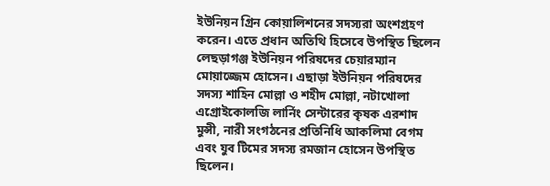ইউনিয়ন গ্রিন কোয়ালিশনের সদস্যরা অংশগ্রহণ করেন। এতে প্রধান অতিথি হিসেবে উপস্থিত ছিলেন লেছড়াগঞ্জ ইউনিয়ন পরিষদের চেয়ারম্যান মোয়াজ্জেম হোসেন। এছাড়া ইউনিয়ন পরিষদের সদস্য শাহিন মোল্লা ও শহীদ মোল্লা, নটাখোলা এগ্রোইকোলজি লার্নিং সেন্টারের কৃষক এরশাদ মুন্সী, নারী সংগঠনের প্রতিনিধি আকলিমা বেগম এবং যুব টিমের সদস্য রমজান হোসেন উপস্থিত ছিলেন।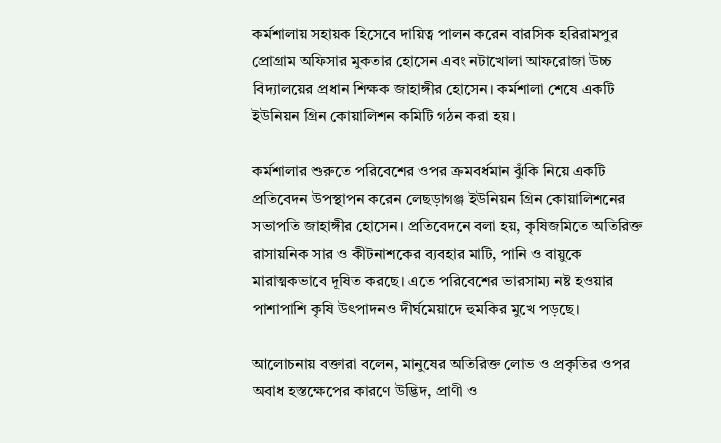কর্মশালায় সহায়ক হিসেবে দায়িত্ব পালন করেন বারসিক হরিরামপুর প্রোগ্রাম অফিসার মুকতার হোসেন এবং নটাখোলা আফরোজা উচ্চ বিদ্যালয়ের প্রধান শিক্ষক জাহাঙ্গীর হোসেন। কর্মশালা শেষে একটি ইউনিয়ন গ্রিন কোয়ালিশন কমিটি গঠন করা হয়।

কর্মশালার শুরুতে পরিবেশের ওপর ক্রমবর্ধমান ঝুঁকি নিয়ে একটি প্রতিবেদন উপস্থাপন করেন লেছড়াগঞ্জ ইউনিয়ন গ্রিন কোয়ালিশনের সভাপতি জাহাঙ্গীর হোসেন। প্রতিবেদনে বলা হয়, কৃষিজমিতে অতিরিক্ত রাসায়নিক সার ও কীটনাশকের ব্যবহার মাটি, পানি ও বায়ুকে মারাত্মকভাবে দূষিত করছে। এতে পরিবেশের ভারসাম্য নষ্ট হওয়ার পাশাপাশি কৃষি উৎপাদনও দীর্ঘমেয়াদে হুমকির মুখে পড়ছে।

আলোচনায় বক্তারা বলেন, মানুষের অতিরিক্ত লোভ ও প্রকৃতির ওপর অবাধ হস্তক্ষেপের কারণে উদ্ভিদ, প্রাণী ও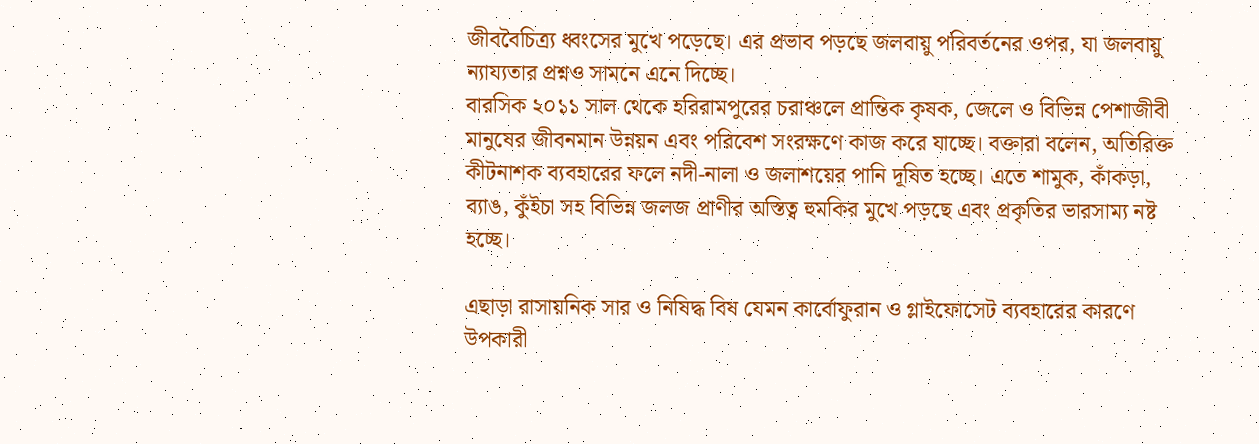জীববৈচিত্র্য ধ্বংসের মুখে পড়েছে। এর প্রভাব পড়ছে জলবায়ু পরিবর্তনের ওপর, যা জলবায়ু ন্যায্যতার প্রশ্নও সামনে এনে দিচ্ছে।
বারসিক ২০১১ সাল থেকে হরিরামপুরের চরাঞ্চলে প্রান্তিক কৃষক, জেলে ও বিভিন্ন পেশাজীবী মানুষের জীবনমান উন্নয়ন এবং পরিবেশ সংরক্ষণে কাজ করে যাচ্ছে। বক্তারা বলেন, অতিরিক্ত কীটনাশক ব্যবহারের ফলে নদী-নালা ও জলাশয়ের পানি দূষিত হচ্ছে। এতে শামুক, কাঁকড়া, ব্যাঙ, কুঁইচা সহ বিভিন্ন জলজ প্রাণীর অস্তিত্ব হুমকির মুখে পড়ছে এবং প্রকৃতির ভারসাম্য নষ্ট হচ্ছে।

এছাড়া রাসায়নিক সার ও নিষিদ্ধ বিষ যেমন কার্বোফুরান ও গ্লাইফোসেট ব্যবহারের কারণে উপকারী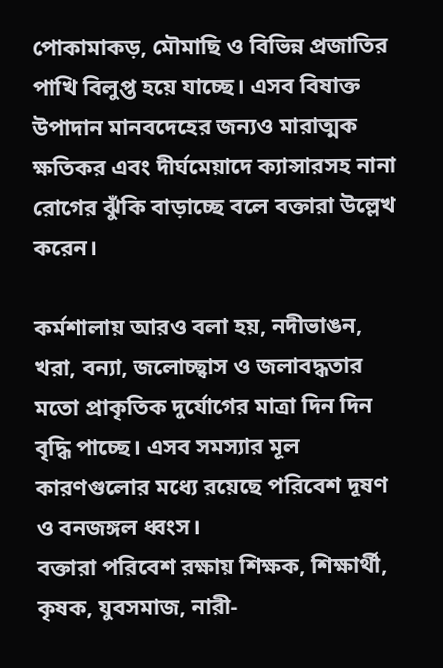পোকামাকড়, মৌমাছি ও বিভিন্ন প্রজাতির পাখি বিলুপ্ত হয়ে যাচ্ছে। এসব বিষাক্ত উপাদান মানবদেহের জন্যও মারাত্মক ক্ষতিকর এবং দীর্ঘমেয়াদে ক্যান্সারসহ নানা রোগের ঝুঁকি বাড়াচ্ছে বলে বক্তারা উল্লেখ করেন।

কর্মশালায় আরও বলা হয়, নদীভাঙন, খরা, বন্যা, জলোচ্ছ্বাস ও জলাবদ্ধতার মতো প্রাকৃতিক দুর্যোগের মাত্রা দিন দিন বৃদ্ধি পাচ্ছে। এসব সমস্যার মূল কারণগুলোর মধ্যে রয়েছে পরিবেশ দূষণ ও বনজঙ্গল ধ্বংস।
বক্তারা পরিবেশ রক্ষায় শিক্ষক, শিক্ষার্থী, কৃষক, যুবসমাজ, নারী-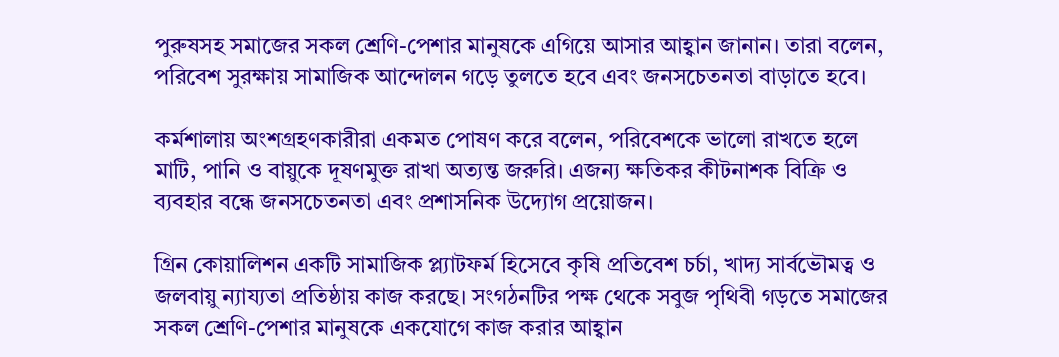পুরুষসহ সমাজের সকল শ্রেণি-পেশার মানুষকে এগিয়ে আসার আহ্বান জানান। তারা বলেন, পরিবেশ সুরক্ষায় সামাজিক আন্দোলন গড়ে তুলতে হবে এবং জনসচেতনতা বাড়াতে হবে।

কর্মশালায় অংশগ্রহণকারীরা একমত পোষণ করে বলেন, পরিবেশকে ভালো রাখতে হলে মাটি, পানি ও বায়ুকে দূষণমুক্ত রাখা অত্যন্ত জরুরি। এজন্য ক্ষতিকর কীটনাশক বিক্রি ও ব্যবহার বন্ধে জনসচেতনতা এবং প্রশাসনিক উদ্যোগ প্রয়োজন।

গ্রিন কোয়ালিশন একটি সামাজিক প্ল্যাটফর্ম হিসেবে কৃষি প্রতিবেশ চর্চা, খাদ্য সার্বভৌমত্ব ও জলবায়ু ন্যায্যতা প্রতিষ্ঠায় কাজ করছে। সংগঠনটির পক্ষ থেকে সবুজ পৃথিবী গড়তে সমাজের সকল শ্রেণি-পেশার মানুষকে একযোগে কাজ করার আহ্বান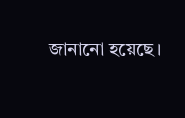জানানো হয়েছে।